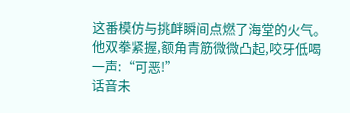这番模仿与挑衅瞬间点燃了海堂的火气。他双拳紧握,额角青筋微微凸起,咬牙低喝一声:“可恶!”
话音未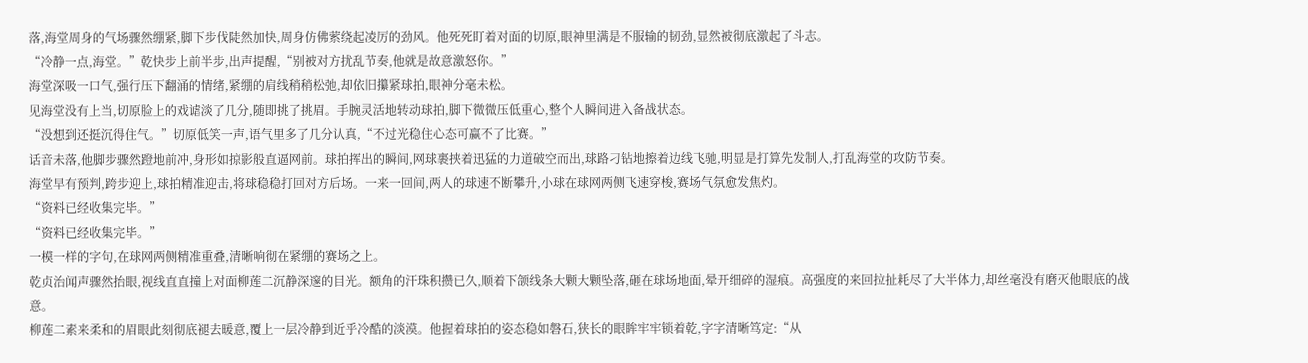落,海堂周身的气场骤然绷紧,脚下步伐陡然加快,周身仿佛萦绕起凌厉的劲风。他死死盯着对面的切原,眼神里满是不服输的韧劲,显然被彻底激起了斗志。
“冷静一点,海堂。”乾快步上前半步,出声提醒,“别被对方扰乱节奏,他就是故意激怒你。”
海堂深吸一口气,强行压下翻涌的情绪,紧绷的肩线稍稍松弛,却依旧攥紧球拍,眼神分毫未松。
见海堂没有上当,切原脸上的戏谑淡了几分,随即挑了挑眉。手腕灵活地转动球拍,脚下微微压低重心,整个人瞬间进入备战状态。
“没想到还挺沉得住气。”切原低笑一声,语气里多了几分认真,“不过光稳住心态可赢不了比赛。”
话音未落,他脚步骤然蹬地前冲,身形如掠影般直逼网前。球拍挥出的瞬间,网球裹挟着迅猛的力道破空而出,球路刁钻地擦着边线飞驰,明显是打算先发制人,打乱海堂的攻防节奏。
海堂早有预判,跨步迎上,球拍精准迎击,将球稳稳打回对方后场。一来一回间,两人的球速不断攀升,小球在球网两侧飞速穿梭,赛场气氛愈发焦灼。
“资料已经收集完毕。”
“资料已经收集完毕。”
一模一样的字句,在球网两侧精准重叠,清晰响彻在紧绷的赛场之上。
乾贞治闻声骤然抬眼,视线直直撞上对面柳莲二沉静深邃的目光。额角的汗珠积攒已久,顺着下颌线条大颗大颗坠落,砸在球场地面,晕开细碎的湿痕。高强度的来回拉扯耗尽了大半体力,却丝毫没有磨灭他眼底的战意。
柳莲二素来柔和的眉眼此刻彻底褪去暖意,覆上一层冷静到近乎冷酷的淡漠。他握着球拍的姿态稳如磐石,狭长的眼眸牢牢锁着乾,字字清晰笃定:“从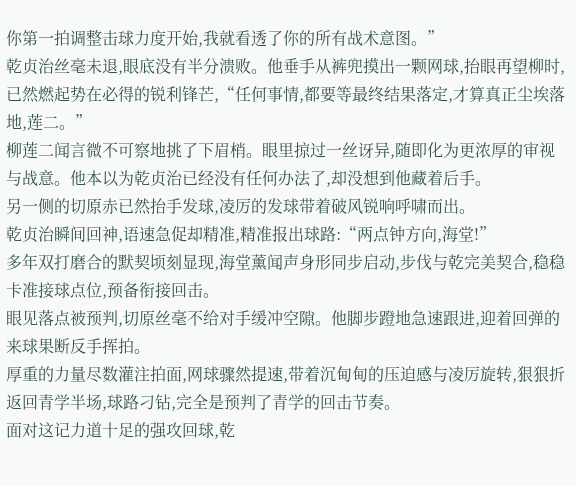你第一拍调整击球力度开始,我就看透了你的所有战术意图。”
乾贞治丝毫未退,眼底没有半分溃败。他垂手从裤兜摸出一颗网球,抬眼再望柳时,
已然燃起势在必得的锐利锋芒,“任何事情,都要等最终结果落定,才算真正尘埃落地,莲二。”
柳莲二闻言微不可察地挑了下眉梢。眼里掠过一丝讶异,随即化为更浓厚的审视与战意。他本以为乾贞治已经没有任何办法了,却没想到他藏着后手。
另一侧的切原赤已然抬手发球,凌厉的发球带着破风锐响呼啸而出。
乾贞治瞬间回神,语速急促却精准,精准报出球路:“两点钟方向,海堂!”
多年双打磨合的默契顷刻显现,海堂薰闻声身形同步启动,步伐与乾完美契合,稳稳卡准接球点位,预备衔接回击。
眼见落点被预判,切原丝毫不给对手缓冲空隙。他脚步蹬地急速跟进,迎着回弹的来球果断反手挥拍。
厚重的力量尽数灌注拍面,网球骤然提速,带着沉甸甸的压迫感与凌厉旋转,狠狠折返回青学半场,球路刁钻,完全是预判了青学的回击节奏。
面对这记力道十足的强攻回球,乾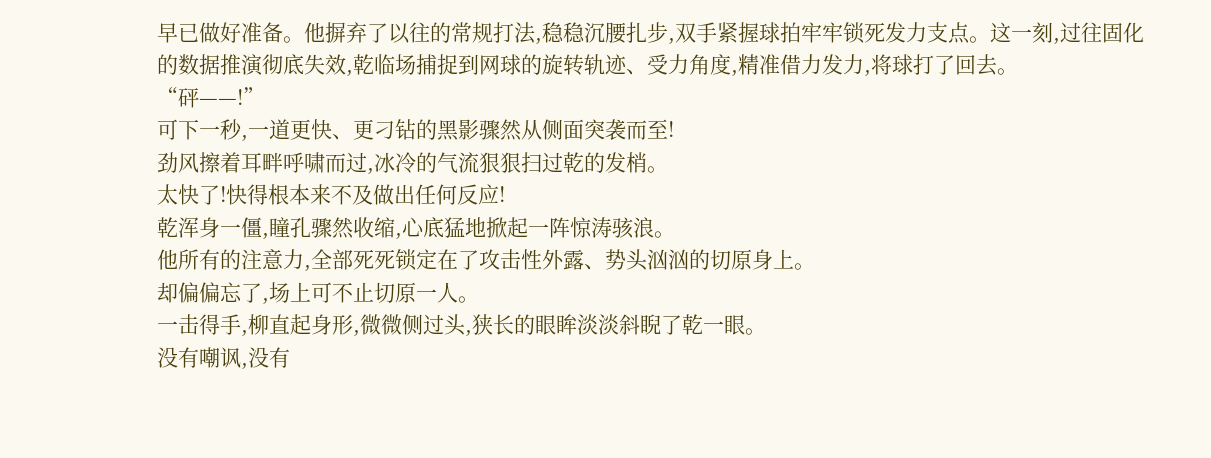早已做好准备。他摒弃了以往的常规打法,稳稳沉腰扎步,双手紧握球拍牢牢锁死发力支点。这一刻,过往固化的数据推演彻底失效,乾临场捕捉到网球的旋转轨迹、受力角度,精准借力发力,将球打了回去。
“砰——!”
可下一秒,一道更快、更刁钻的黑影骤然从侧面突袭而至!
劲风擦着耳畔呼啸而过,冰冷的气流狠狠扫过乾的发梢。
太快了!快得根本来不及做出任何反应!
乾浑身一僵,瞳孔骤然收缩,心底猛地掀起一阵惊涛骇浪。
他所有的注意力,全部死死锁定在了攻击性外露、势头汹汹的切原身上。
却偏偏忘了,场上可不止切原一人。
一击得手,柳直起身形,微微侧过头,狭长的眼眸淡淡斜睨了乾一眼。
没有嘲讽,没有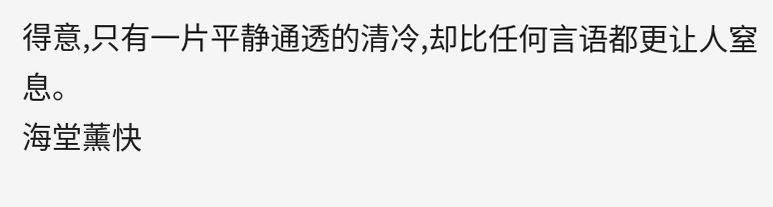得意,只有一片平静通透的清冷,却比任何言语都更让人窒息。
海堂薰快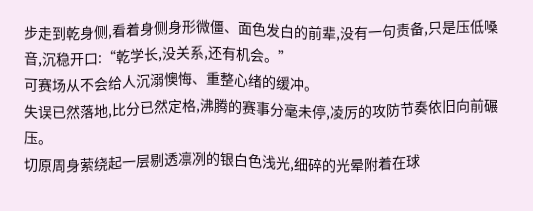步走到乾身侧,看着身侧身形微僵、面色发白的前辈,没有一句责备,只是压低嗓音,沉稳开口:“乾学长,没关系,还有机会。”
可赛场从不会给人沉溺懊悔、重整心绪的缓冲。
失误已然落地,比分已然定格,沸腾的赛事分毫未停,凌厉的攻防节奏依旧向前碾压。
切原周身萦绕起一层剔透凛冽的银白色浅光,细碎的光晕附着在球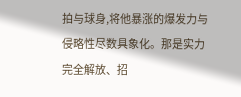拍与球身,将他暴涨的爆发力与侵略性尽数具象化。那是实力完全解放、招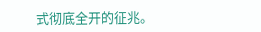式彻底全开的征兆。